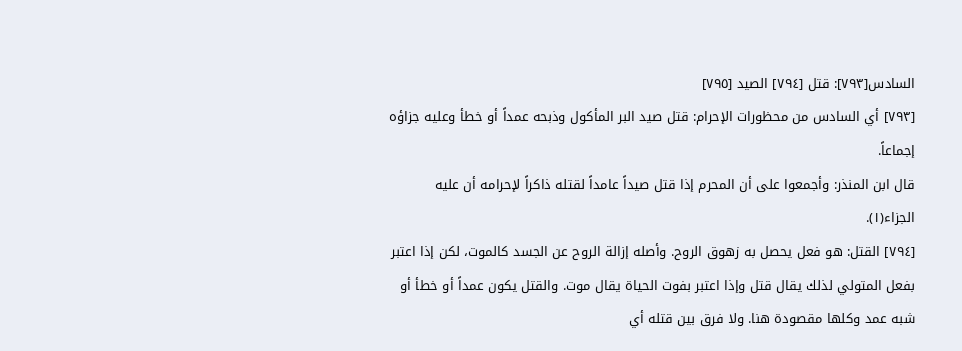السادس[٧٩٣]: قتل [٧٩٤] الصيد [٧٩٥]
[٧٩٣] أي السادس من محظورات الإحرام: قتل صيد البر المأكول وذبحه عمداً أو خطأ وعليه جزاؤه إجماعاً.
قال ابن المنذر: وأجمعوا على أن المحرم إذا قتل صيداً عامداً لقتله ذاكراً لإحرامه أن عليه الجزاء(١).
[٧٩٤] القتل: هو فعل يحصل به زهوق الروح. وأصله إزالة الروح عن الجسد كالموت، لكن إذا اعتبر بفعل المتولي لذلك يقال قتل وإذا اعتبر بفوت الحياة يقال موت. والقتل يكون عمداً أو خطأ أو شبه عمد وكلها مقصودة هنا. ولا فرق بين قتله أي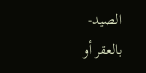الصيد- بالعقر أو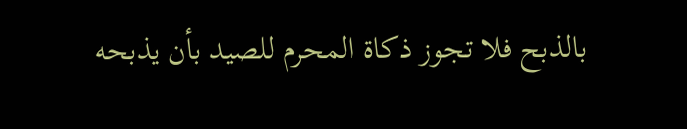بالذبح فلا تجوز ذکاة المحرم للصید بأن یذبحه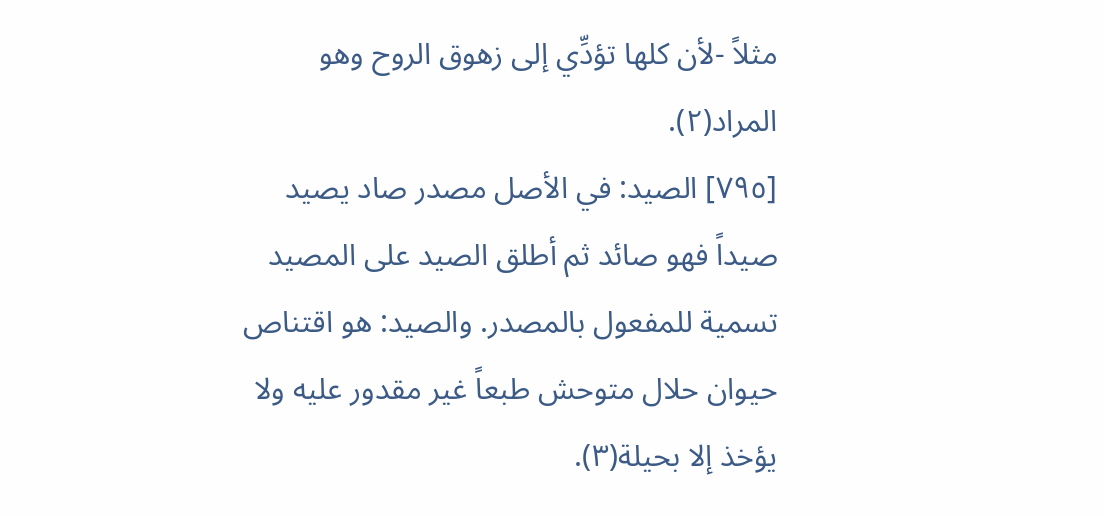مثلاً -لأن کلها تؤدِّي إلى زهوق الروح وهو المراد(٢).
[٧٩٥] الصيد: في الأصل مصدر صاد يصيد صيداً فهو صائد ثم أطلق الصيد على المصيد تسمية للمفعول بالمصدر. والصيد: هو اقتناص حيوان حلال متوحش طبعاً غير مقدور عليه ولا يؤخذ إلا بحيلة(٣).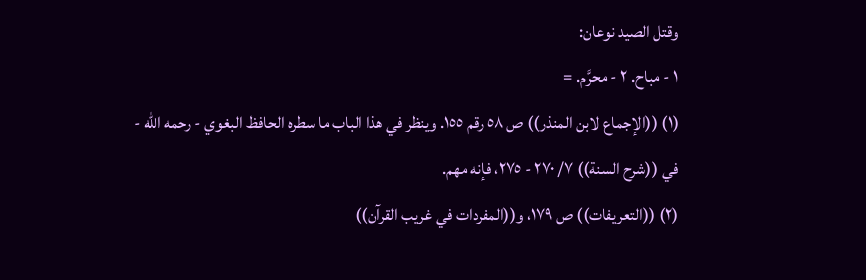وقتل الصيد نوعان:
١ - مباح. ٢ - محرَّم. =
(١) ((الإجماع لابن المنذر)) ص ٥٨ رقم ١٥٥. وينظر في هذا الباب ما سطره الحافظ البغوي - رحمه الله - في ((شرح السنة)) ٧/ ٢٧٠ - ٢٧٥، فإنه مهم.
(٢) ((التعريفات)) ص ١٧٩، و((المفردات في غريب القرآن))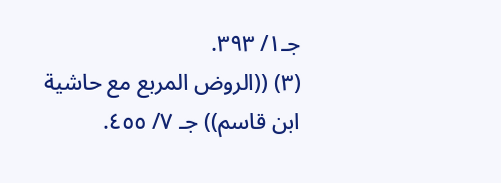جـ١/ ٣٩٣.
(٣) ((الروض المربع مع حاشية ابن قاسم)) جـ ٧/ ٤٥٥.